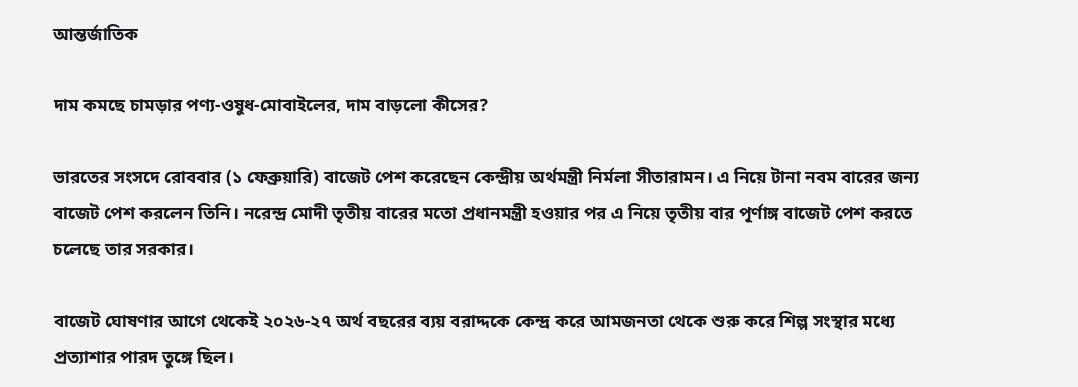আন্তর্জাতিক

দাম কমছে চামড়ার পণ্য-ওষুধ-মোবাইলের, দাম বাড়লো কীসের?

ভারতের সংসদে রোববার (১ ফেব্রুয়ারি) বাজেট পেশ করেছেন কেন্দ্রীয় অর্থমন্ত্রী নির্মলা সীতারামন। এ নিয়ে টানা নবম বারের জন্য বাজেট পেশ করলেন তিনি। নরেন্দ্র মোদী তৃতীয় বারের মতো প্রধানমন্ত্রী হওয়ার পর এ নিয়ে তৃতীয় বার পূর্ণাঙ্গ বাজেট পেশ করতে চলেছে তার সরকার।

বাজেট ঘোষণার আগে থেকেই ২০২৬-২৭ অর্থ বছরের ব্যয় বরাদ্দকে কেন্দ্র করে আমজনতা থেকে শুরু করে শিল্প সংস্থার মধ্যে প্রত্যাশার পারদ তুঙ্গে ছিল।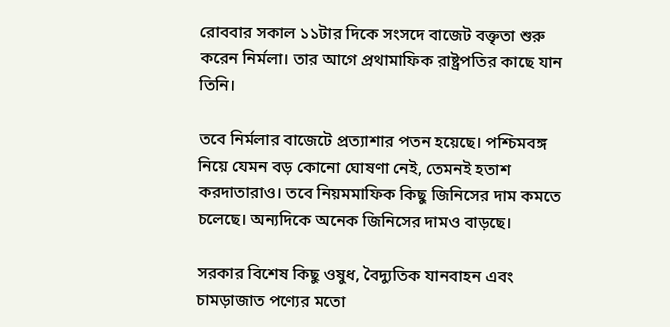রোববার সকাল ১১টার দিকে সংসদে বাজেট বক্তৃতা শুরু করেন নির্মলা। তার আগে প্রথামাফিক রাষ্ট্রপতির কাছে যান তিনি।

তবে নির্মলার বাজেটে প্রত্যাশার পতন হয়েছে। পশ্চিমবঙ্গ নিয়ে যেমন বড় কোনো ঘোষণা নেই, তেমনই হতাশ করদাতারাও। তবে নিয়মমাফিক কিছু জিনিসের দাম কমতে চলেছে। অন্যদিকে অনেক জিনিসের দামও বাড়ছে।

সরকার বিশেষ কিছু ওষুধ, বৈদ্যুতিক যানবাহন এবং চামড়াজাত পণ্যের মতো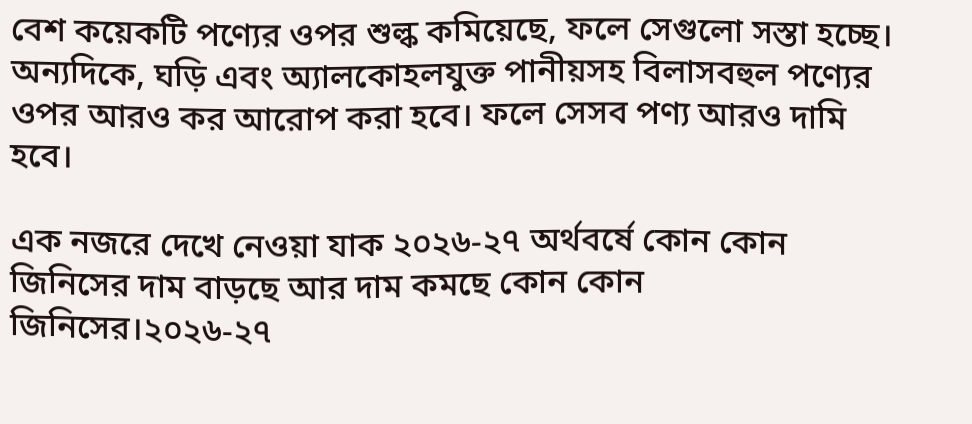বেশ কয়েকটি পণ্যের ওপর শুল্ক কমিয়েছে, ফলে সেগুলো সস্তা হচ্ছে। অন্যদিকে, ঘড়ি এবং অ্যালকোহলযুক্ত পানীয়সহ বিলাসবহুল পণ্যের ওপর আরও কর আরোপ করা হবে। ফলে সেসব পণ্য আরও দামি হবে।

এক নজরে দেখে নেওয়া যাক ২০২৬-২৭ অর্থবর্ষে কোন কোন জিনিসের দাম বাড়ছে আর দাম কমছে কোন কোন জিনিসের।২০২৬-২৭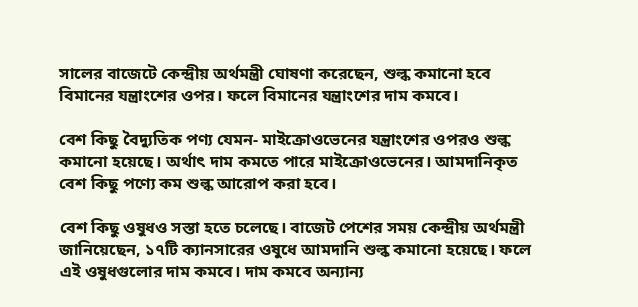সালের বাজেটে কেন্দ্রীয় অর্থমন্ত্রী ঘোষণা করেছেন, শুল্ক কমানো হবে বিমানের যন্ত্রাংশের ওপর। ফলে বিমানের যন্ত্রাংশের দাম কমবে।

বেশ কিছু বৈদ্যুতিক পণ্য যেমন- মাইক্রোওভেনের যন্ত্রাংশের ওপরও শুল্ক কমানো হয়েছে। অর্থাৎ দাম কমতে পারে মাইক্রোওভেনের। আমদানিকৃত বেশ কিছু পণ্যে কম শুল্ক আরোপ করা হবে।

বেশ কিছু ওষুধও সস্তা হতে চলেছে। বাজেট পেশের সময় কেন্দ্রীয় অর্থমন্ত্রী জানিয়েছেন, ১৭টি ক্যানসারের ওষুধে আমদানি শুল্ক কমানো হয়েছে। ফলে এই ওষুধগুলোর দাম কমবে। দাম কমবে অন্যান্য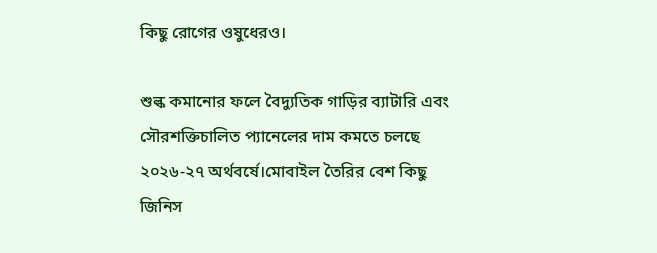কিছু রোগের ওষুধেরও।

শুল্ক কমানোর ফলে বৈদ্যুতিক গাড়ির ব্যাটারি এবং সৌরশক্তিচালিত প্যানেলের দাম কমতে চলছে ২০২৬-২৭ অর্থবর্ষে।মোবাইল তৈরির বেশ কিছু জিনিস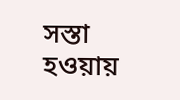সস্তা হওয়ায়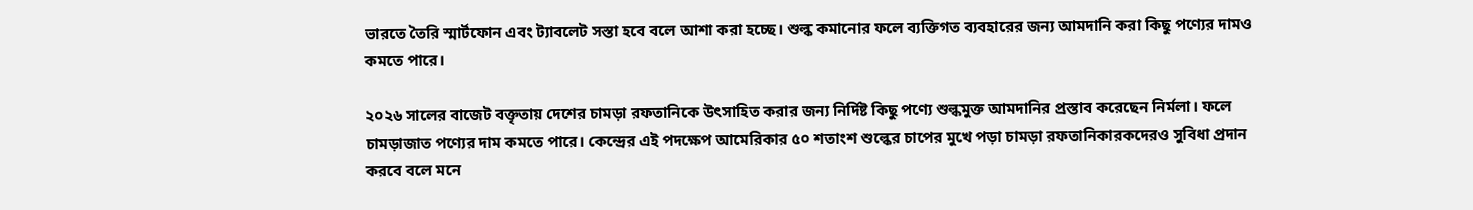ভারতে তৈরি স্মার্টফোন এবং ট্যাবলেট সস্তা হবে বলে আশা করা হচ্ছে। শুল্ক কমানোর ফলে ব্যক্তিগত ব্যবহারের জন্য আমদানি করা কিছু পণ্যের দামও কমতে পারে।

২০২৬ সালের বাজেট বক্তৃতায় দেশের চামড়া রফতানিকে উৎসাহিত করার জন্য নির্দিষ্ট কিছু পণ্যে শুল্কমুক্ত আমদানির প্রস্তাব করেছেন নির্মলা। ফলে চামড়াজাত পণ্যের দাম কমতে পারে। কেন্দ্রের এই পদক্ষেপ আমেরিকার ৫০ শতাংশ শুল্কের চাপের মুখে পড়া চামড়া রফতানিকারকদেরও সুবিধা প্রদান করবে বলে মনে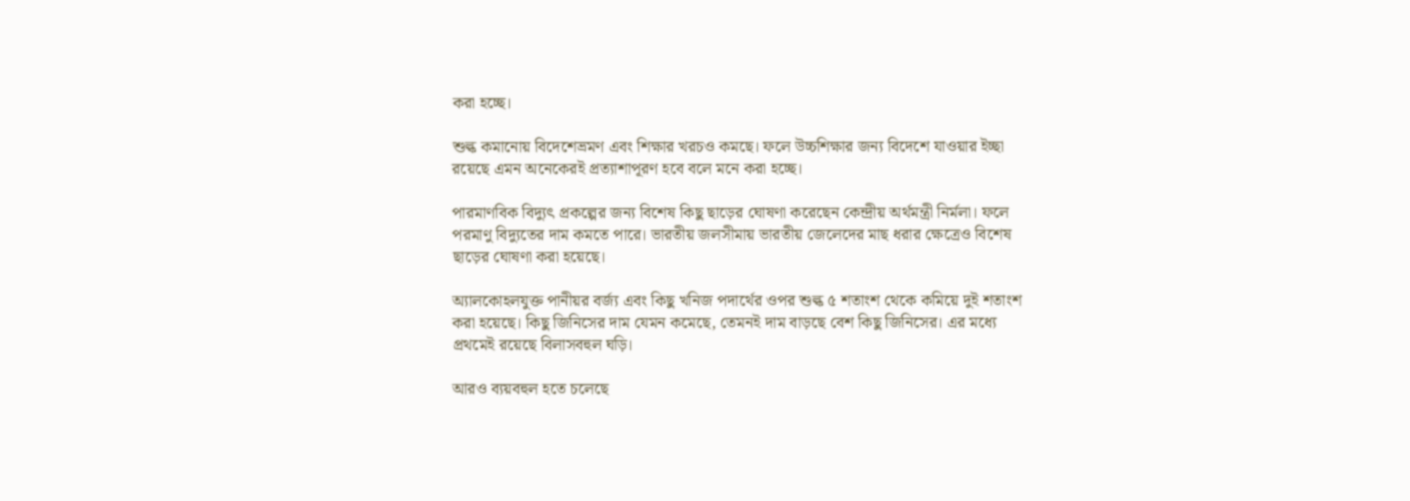করা হচ্ছে।

শুল্ক কমানোয় বিদেশেভ্রমণ এবং শিক্ষার খরচও কমছে। ফলে উচ্চশিক্ষার জন্য বিদেশে যাওয়ার ইচ্ছা রয়েছে এমন অনেকেরই প্রত্যাশাপূরণ হবে বলে মনে করা হচ্ছে।

পারমাণবিক বিদ্যুৎ প্রকল্পের জন্য বিশেষ কিছু ছাড়ের ঘোষণা করেছেন কেন্দ্রীয় অর্থমন্ত্রী নির্মলা। ফলে পরমাণু বিদ্যুতের দাম কমতে পারে। ভারতীয় জলসীমায় ভারতীয় জেলেদের মাছ ধরার ক্ষেত্রেও বিশেষ ছাড়ের ঘোষণা করা হয়েছে।

অ্যালকোহলযুক্ত পানীয়র বর্জ্য এবং কিছু খনিজ পদার্থের ওপর শুল্ক ৫ শতাংশ থেকে কমিয়ে দুই শতাংশ করা হয়েছে। কিছু জিনিসের দাম যেমন কমেছে, তেমনই দাম বাড়ছে বেশ কিছু জিনিসের। এর মধ্যে প্রথমেই রয়েছে বিলাসবহুল ঘড়ি।

আরও ব্যয়বহুল হতে চলেছে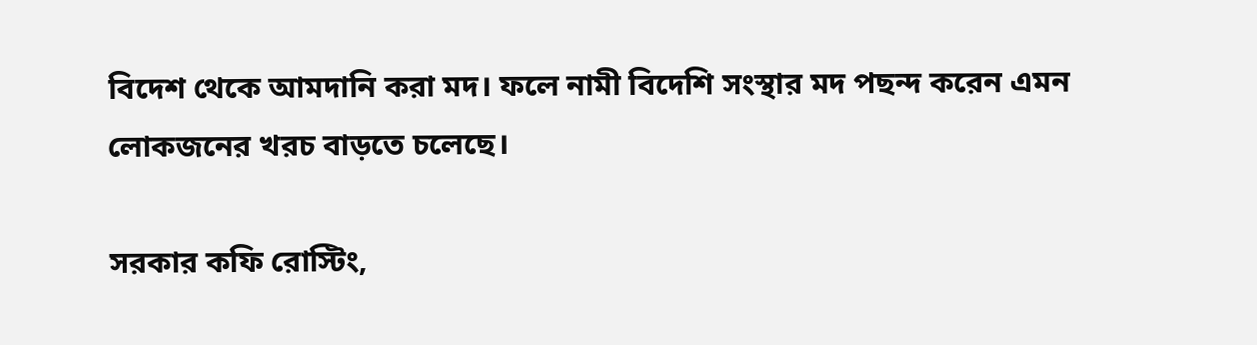বিদেশ থেকে আমদানি করা মদ। ফলে নামী বিদেশি সংস্থার মদ পছন্দ করেন এমন লোকজনের খরচ বাড়তে চলেছে।

সরকার কফি রোস্টিং,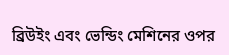ব্রিউইং এবং ভেন্ডিং মেশিনের ওপর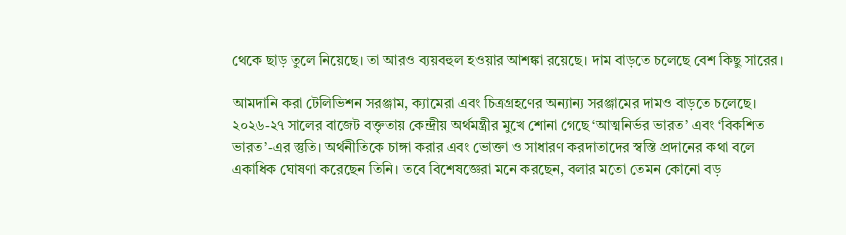থেকে ছাড় তুলে নিয়েছে। তা আরও ব্যয়বহুল হওয়ার আশঙ্কা রয়েছে। দাম বাড়তে চলেছে বেশ কিছু সারের।

আমদানি করা টেলিভিশন সরঞ্জাম, ক্যামেরা এবং চিত্রগ্রহণের অন্যান্য সরঞ্জামের দামও বাড়তে চলেছে। ২০২৬-২৭ সালের বাজেট বক্তৃতায় কেন্দ্রীয় অর্থমন্ত্রীর মুখে শোনা গেছে ‘আত্মনির্ভর ভারত’ এবং ‘বিকশিত ভারত’-এর স্তুতি। অর্থনীতিকে চাঙ্গা করার এবং ভোক্তা ও সাধারণ করদাতাদের স্বস্তি প্রদানের কথা বলে একাধিক ঘোষণা করেছেন তিনি। তবে বিশেষজ্ঞেরা মনে করছেন, বলার মতো তেমন কোনো বড়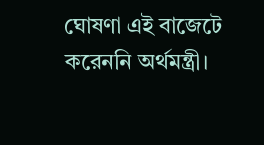ঘোষণা এই বাজেটে করেননি অর্থমন্ত্রী।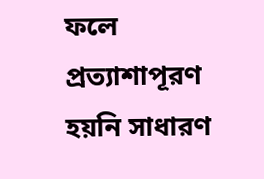ফলে প্রত্যাশাপূরণ হয়নি সাধারণ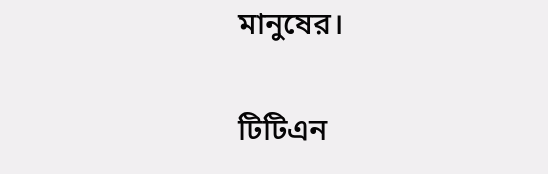মানুষের।

টিটিএন